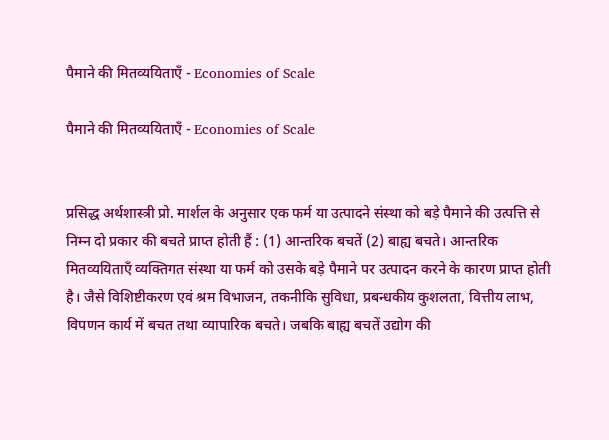पैमाने की मितव्ययिताएँ - Economies of Scale

पैमाने की मितव्ययिताएँ - Economies of Scale


प्रसिद्ध अर्थशास्त्री प्रो. मार्शल के अनुसार एक फर्म या उत्पादने संस्था को बड़े पैमाने की उत्पत्ति से निम्न दो प्रकार की बचते प्राप्त होती हैं : (1) आन्तरिक बचतें (2) बाह्य बचते। आन्तरिक मितव्ययिताएँ व्यक्तिगत संस्था या फर्म को उसके बड़े पैमाने पर उत्पादन करने के कारण प्राप्त होती है। जैसे विशिष्टीकरण एवं श्रम विभाजन, तकनीकि सुविधा, प्रबन्धकीय कुशलता, वित्तीय लाभ, विपणन कार्य में बचत तथा व्यापारिक बचते। जबकि बाह्य बचतें उद्योग की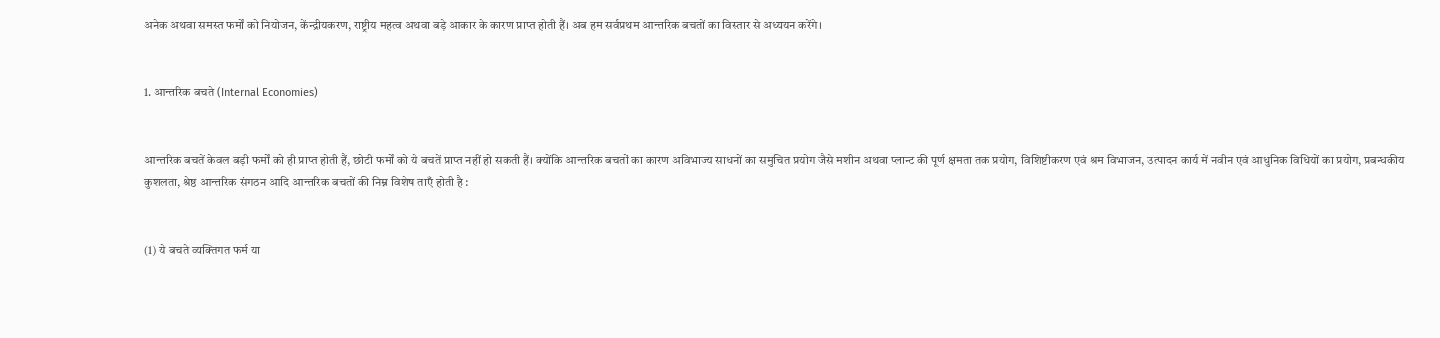अनेक अथवा समस्त फर्मों को नियोजन, केंन्द्रीयकरण, राष्ट्रीय महत्व अथवा बड़े आकार के कारण प्राप्त होती हैं। अब हम सर्वप्रथम आन्तरिक बचतों का विस्तार से अध्ययन करेंगे।


1. आन्तरिक बचते (Internal Economies)


आन्तरिक बचतें केवल बड़ी फर्मों को ही प्राप्त होती हैं, छोटी फर्मों को ये बचतें प्राप्त नहीं हो सकती हैं। क्योंकि आन्तरिक बचतों का कारण अविभाज्य साधनों का समुचित प्रयोग जैसे मशीन अथवा प्लान्ट की पूर्ण क्षमता तक प्रयोग, विशिष्टीकरण एवं श्रम विभाजन, उत्पादन कार्य में नवीन एवं आधुनिक विधियों का प्रयोग, प्रबन्धकीय कुशलता, श्रेष्ठ आन्तरिक संगठन आदि आन्तरिक बचतों की निम्न विशेष ताएँ होती है :


(1) ये बचते व्यक्तिगत फर्म या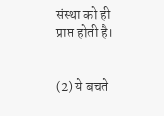संस्था को ही प्राप्त होती है।


(2) ये बचते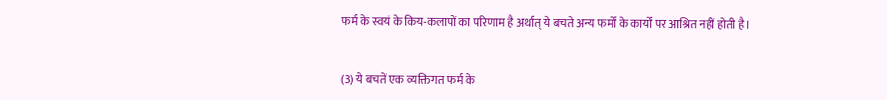फर्म के स्वयं के किय-कलापों का परिणाम है अर्थात् ये बचते अन्य फर्मों के कार्यों पर आश्रित नहीं होती है।


(3) ये बचतें एक व्यक्तिगत फर्म के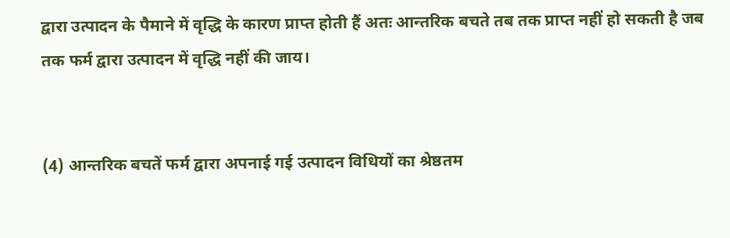द्वारा उत्पादन के पैमाने में वृद्धि के कारण प्राप्त होती हैं अतः आन्तरिक बचते तब तक प्राप्त नहीं हो सकती है जब तक फर्म द्वारा उत्पादन में वृद्धि नहीं की जाय।


(4) आन्तरिक बचतें फर्म द्वारा अपनाई गई उत्पादन विधियों का श्रेष्ठतम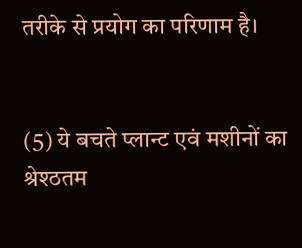तरीके से प्रयोग का परिणाम है।


(5) ये बचते प्लान्ट एवं मशीनों का श्रेश्ठतम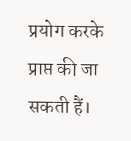प्रयोग करके प्राप्त की जा सकती हैं।